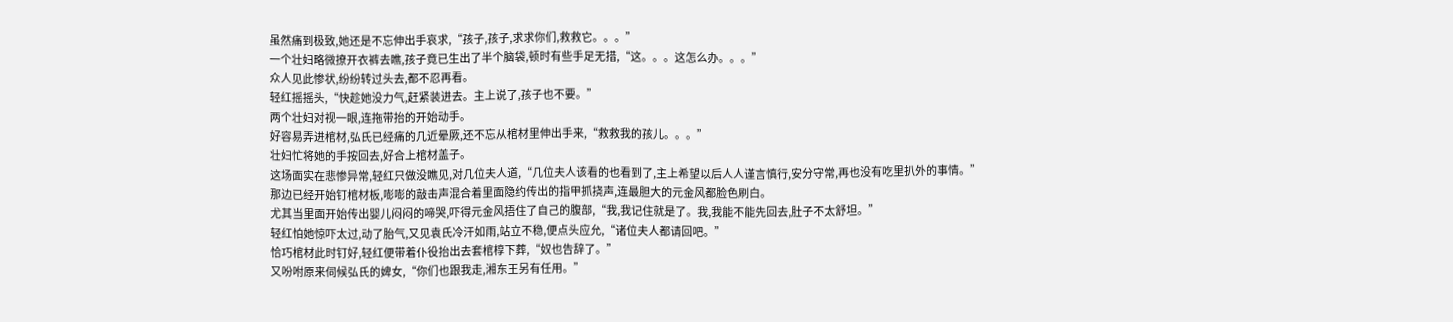虽然痛到极致,她还是不忘伸出手哀求,“孩子,孩子,求求你们,救救它。。。”
一个壮妇略微撩开衣裤去瞧,孩子竟已生出了半个脑袋,顿时有些手足无措,“这。。。这怎么办。。。”
众人见此惨状,纷纷转过头去,都不忍再看。
轻红摇摇头,“快趁她没力气,赶紧装进去。主上说了,孩子也不要。”
两个壮妇对视一眼,连拖带抬的开始动手。
好容易弄进棺材,弘氏已经痛的几近晕厥,还不忘从棺材里伸出手来,“救救我的孩儿。。。”
壮妇忙将她的手按回去,好合上棺材盖子。
这场面实在悲惨异常,轻红只做没瞧见,对几位夫人道,“几位夫人该看的也看到了,主上希望以后人人谨言慎行,安分守常,再也没有吃里扒外的事情。”
那边已经开始钉棺材板,嘭嘭的敲击声混合着里面隐约传出的指甲抓挠声,连最胆大的元金风都脸色刷白。
尤其当里面开始传出婴儿闷闷的啼哭,吓得元金风捂住了自己的腹部,“我,我记住就是了。我,我能不能先回去,肚子不太舒坦。”
轻红怕她惊吓太过,动了胎气,又见袁氏冷汗如雨,站立不稳,便点头应允,“诸位夫人都请回吧。”
恰巧棺材此时钉好,轻红便带着仆役抬出去套棺椁下葬,“奴也告辞了。”
又吩咐原来伺候弘氏的婢女,“你们也跟我走,湘东王另有任用。”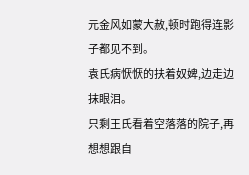元金风如蒙大赦,顿时跑得连影子都见不到。
袁氏病恹恹的扶着奴婢,边走边抹眼泪。
只剩王氏看着空落落的院子,再想想跟自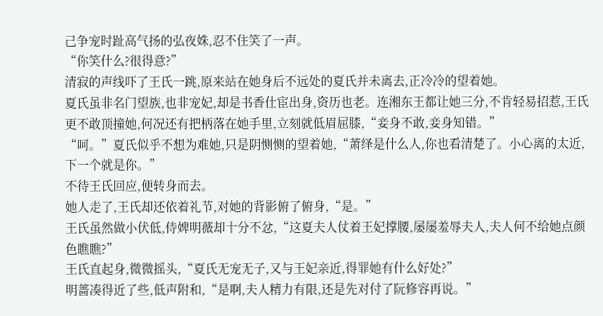己争宠时趾高气扬的弘夜姝,忍不住笑了一声。
“你笑什么?很得意?”
清寂的声线吓了王氏一跳,原来站在她身后不远处的夏氏并未离去,正冷冷的望着她。
夏氏虽非名门望族,也非宠妃,却是书香仕宦出身,资历也老。连湘东王都让她三分,不肯轻易招惹,王氏更不敢顶撞她,何况还有把柄落在她手里,立刻就低眉屈膝,“妾身不敢,妾身知错。”
“呵。”夏氏似乎不想为难她,只是阴恻恻的望着她,“萧绎是什么人,你也看清楚了。小心离的太近,下一个就是你。”
不待王氏回应,便转身而去。
她人走了,王氏却还依着礼节,对她的背影俯了俯身,“是。”
王氏虽然做小伏低,侍婢明薇却十分不忿,“这夏夫人仗着王妃撑腰,屡屡羞辱夫人,夫人何不给她点颜色瞧瞧?”
王氏直起身,微微摇头,“夏氏无宠无子,又与王妃亲近,得罪她有什么好处?”
明蔷凑得近了些,低声附和,“是啊,夫人精力有限,还是先对付了阮修容再说。”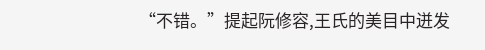“不错。”提起阮修容,王氏的美目中迸发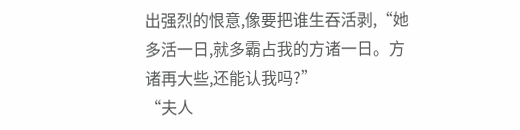出强烈的恨意,像要把谁生吞活剥,“她多活一日,就多霸占我的方诸一日。方诸再大些,还能认我吗?”
“夫人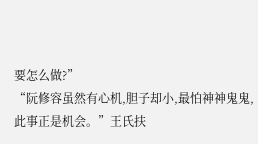要怎么做?”
“阮修容虽然有心机,胆子却小,最怕神神鬼鬼,此事正是机会。”王氏扶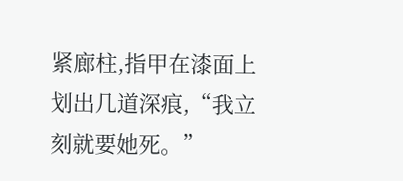紧廊柱,指甲在漆面上划出几道深痕,“我立刻就要她死。”